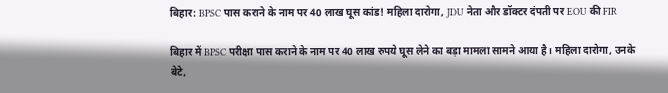बिहार: BPSC पास कराने के नाम पर 40 लाख घूस कांड! महिला दारोगा, JDU नेता और डॉक्टर दंपती पर EOU की FIR

बिहार में BPSC परीक्षा पास कराने के नाम पर 40 लाख रुपये घूस लेने का बड़ा मामला सामने आया है। महिला दारोगा, उनके बेटे,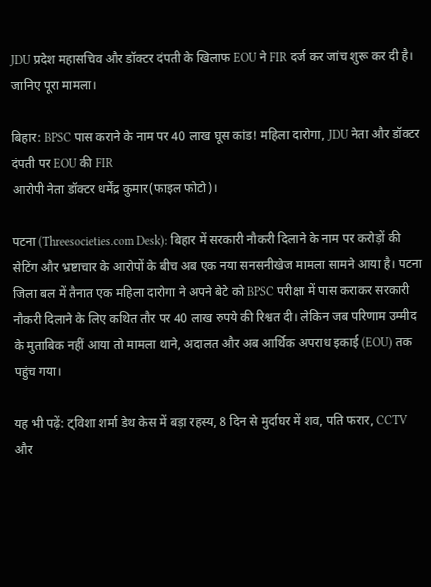JDU प्रदेश महासचिव और डॉक्टर दंपती के खिलाफ EOU ने FIR दर्ज कर जांच शुरू कर दी है। जानिए पूरा मामला।

बिहार: BPSC पास कराने के नाम पर 40 लाख घूस कांड! महिला दारोगा, JDU नेता और डॉक्टर दंपती पर EOU की FIR
आरोपी नेता डॉक्टर धर्मेंद्र कुमार(फाइल फोटो)।

पटना (Threesocieties.com Desk): बिहार में सरकारी नौकरी दिलाने के नाम पर करोड़ों की सेटिंग और भ्रष्टाचार के आरोपों के बीच अब एक नया सनसनीखेज मामला सामने आया है। पटना जिला बल में तैनात एक महिला दारोगा ने अपने बेटे को BPSC परीक्षा में पास कराकर सरकारी नौकरी दिलाने के लिए कथित तौर पर 40 लाख रुपये की रिश्वत दी। लेकिन जब परिणाम उम्मीद के मुताबिक नहीं आया तो मामला थाने, अदालत और अब आर्थिक अपराध इकाई (EOU) तक पहुंच गया।

यह भी पढ़ें: ट्विशा शर्मा डेथ केस में बड़ा रहस्य, 8 दिन से मुर्दाघर में शव, पति फरार, CCTV और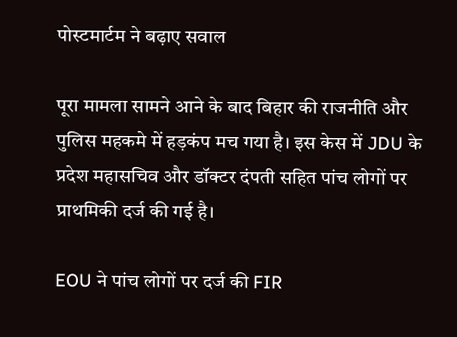पोस्टमार्टम ने बढ़ाए सवाल

पूरा मामला सामने आने के बाद बिहार की राजनीति और पुलिस महकमे में हड़कंप मच गया है। इस केस में JDU के प्रदेश महासचिव और डॉक्टर दंपती सहित पांच लोगों पर प्राथमिकी दर्ज की गई है।

EOU ने पांच लोगों पर दर्ज की FIR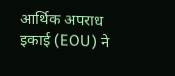आर्थिक अपराध इकाई (EOU) ने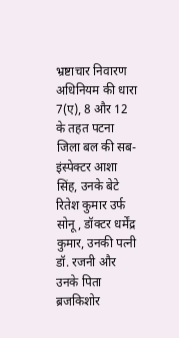भ्रष्टाचार निवारण अधिनियम की धारा 7(ए), 8 और 12 के तहत पटना जिला बल की सब-इंस्पेक्टर आशा सिंह, उनके बेटे रितेश कुमार उर्फ सोनू, डॉक्टर धर्मेंद्र कुमार, उनकी पत्नी डॉ. रजनी और उनके पिता ब्रजकिशोर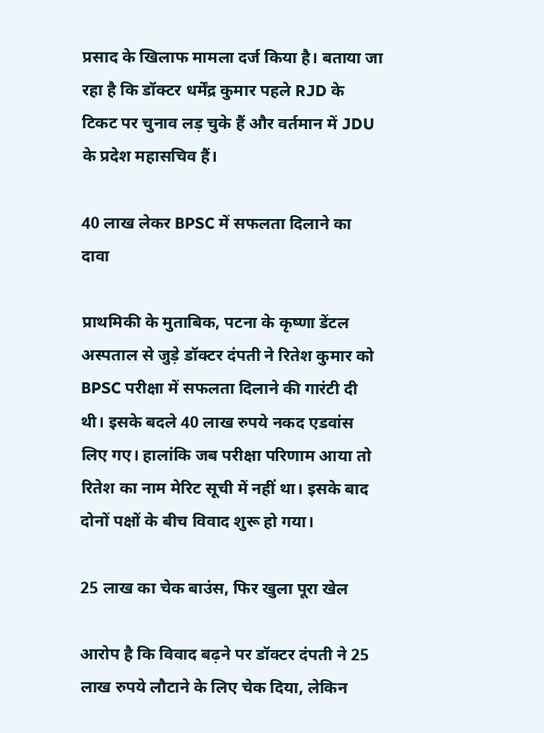प्रसाद के खिलाफ मामला दर्ज किया है। बताया जा रहा है कि डॉक्टर धर्मेंद्र कुमार पहले RJD के टिकट पर चुनाव लड़ चुके हैं और वर्तमान में JDU के प्रदेश महासचिव हैं।

40 लाख लेकर BPSC में सफलता दिलाने का दावा

प्राथमिकी के मुताबिक, पटना के कृष्णा डेंटल अस्पताल से जुड़े डॉक्टर दंपती ने रितेश कुमार को BPSC परीक्षा में सफलता दिलाने की गारंटी दी थी। इसके बदले 40 लाख रुपये नकद एडवांस लिए गए। हालांकि जब परीक्षा परिणाम आया तो रितेश का नाम मेरिट सूची में नहीं था। इसके बाद दोनों पक्षों के बीच विवाद शुरू हो गया।

25 लाख का चेक बाउंस, फिर खुला पूरा खेल

आरोप है कि विवाद बढ़ने पर डॉक्टर दंपती ने 25 लाख रुपये लौटाने के लिए चेक दिया, लेकिन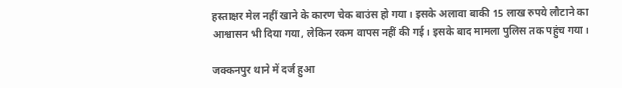हस्ताक्षर मेल नहीं खाने के कारण चेक बाउंस हो गया। इसके अलावा बाकी 15 लाख रुपये लौटाने का आश्वासन भी दिया गया, लेकिन रकम वापस नहीं की गई। इसके बाद मामला पुलिस तक पहुंच गया।

जक्कनपुर थाने में दर्ज हुआ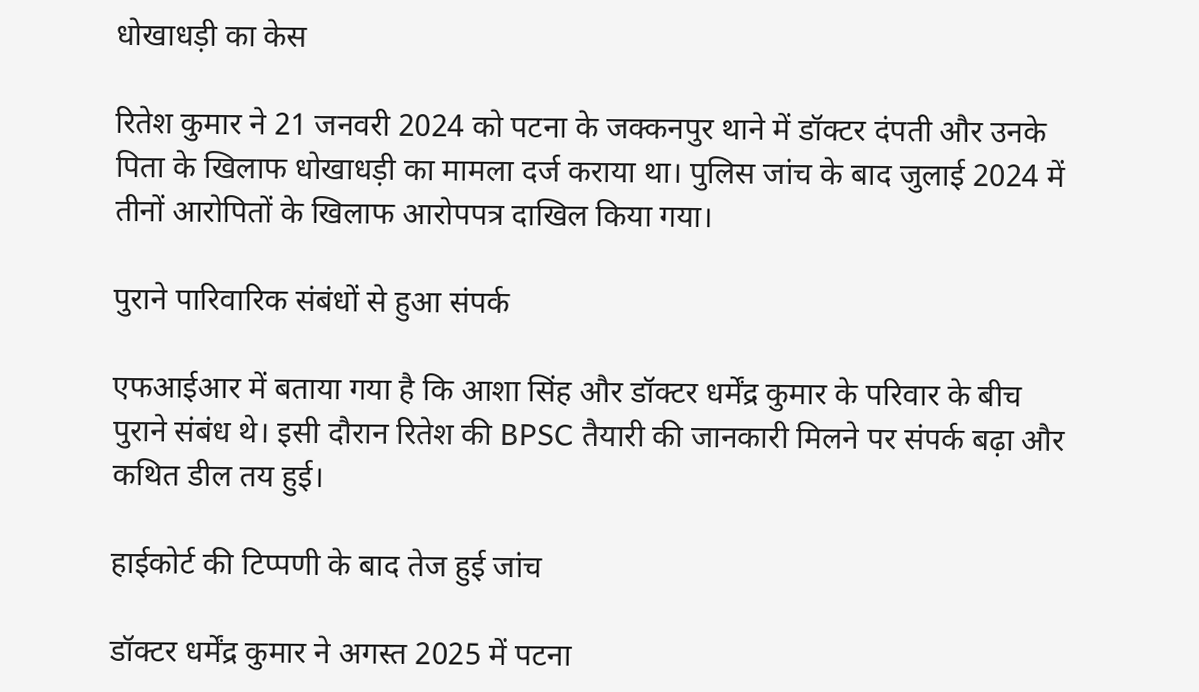धोखाधड़ी का केस

रितेश कुमार ने 21 जनवरी 2024 को पटना के जक्कनपुर थाने में डॉक्टर दंपती और उनके पिता के खिलाफ धोखाधड़ी का मामला दर्ज कराया था। पुलिस जांच के बाद जुलाई 2024 में तीनों आरोपितों के खिलाफ आरोपपत्र दाखिल किया गया।

पुराने पारिवारिक संबंधों से हुआ संपर्क

एफआईआर में बताया गया है कि आशा सिंह और डॉक्टर धर्मेंद्र कुमार के परिवार के बीच पुराने संबंध थे। इसी दौरान रितेश की BPSC तैयारी की जानकारी मिलने पर संपर्क बढ़ा और कथित डील तय हुई।

हाईकोर्ट की टिप्पणी के बाद तेज हुई जांच

डॉक्टर धर्मेंद्र कुमार ने अगस्त 2025 में पटना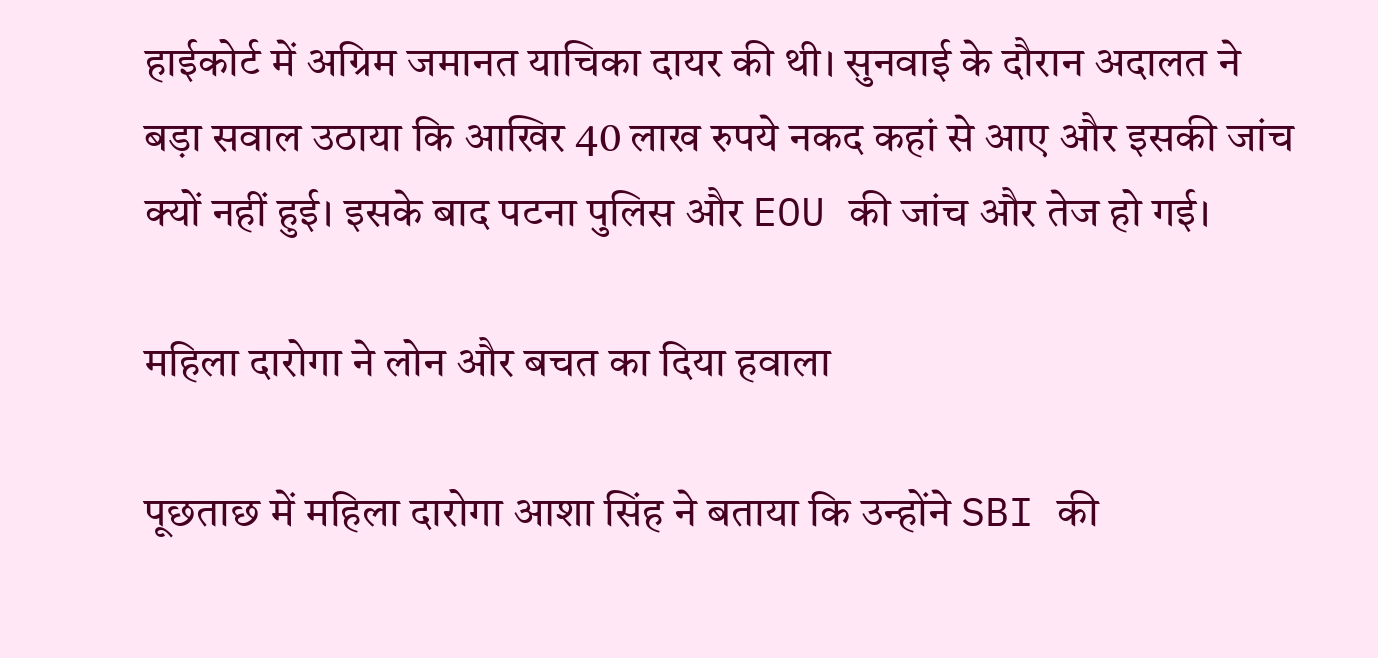हाईकोर्ट में अग्रिम जमानत याचिका दायर की थी। सुनवाई के दौरान अदालत ने बड़ा सवाल उठाया कि आखिर 40 लाख रुपये नकद कहां से आए और इसकी जांच क्यों नहीं हुई। इसके बाद पटना पुलिस और EOU की जांच और तेज हो गई।

महिला दारोगा ने लोन और बचत का दिया हवाला

पूछताछ में महिला दारोगा आशा सिंह ने बताया कि उन्होंने SBI की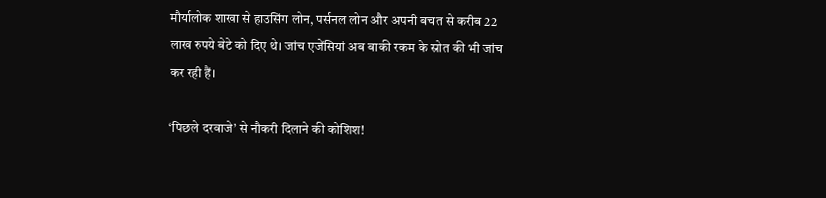मौर्यालोक शाखा से हाउसिंग लोन, पर्सनल लोन और अपनी बचत से करीब 22 लाख रुपये बेटे को दिए थे। जांच एजेंसियां अब बाकी रकम के स्रोत की भी जांच कर रही हैं।

‘पिछले दरवाजे’ से नौकरी दिलाने की कोशिश!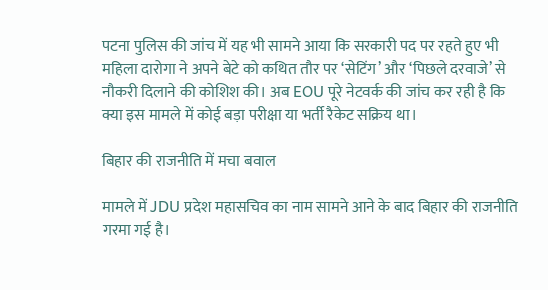पटना पुलिस की जांच में यह भी सामने आया कि सरकारी पद पर रहते हुए भी महिला दारोगा ने अपने बेटे को कथित तौर पर ‘सेटिंग’ और ‘पिछले दरवाजे’ से नौकरी दिलाने की कोशिश की। अब EOU पूरे नेटवर्क की जांच कर रही है कि क्या इस मामले में कोई बड़ा परीक्षा या भर्ती रैकेट सक्रिय था।

बिहार की राजनीति में मचा बवाल

मामले में JDU प्रदेश महासचिव का नाम सामने आने के बाद बिहार की राजनीति गरमा गई है।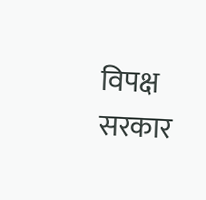विपक्ष सरकार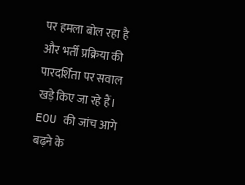पर हमला बोल रहा है और भर्ती प्रक्रिया की पारदर्शिता पर सवाल खड़े किए जा रहे हैं। EOU की जांच आगे बढ़ने के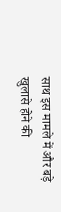साथ इस मामले में और बड़े खुलासे होने की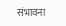संभावना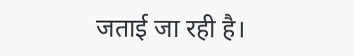जताई जा रही है।